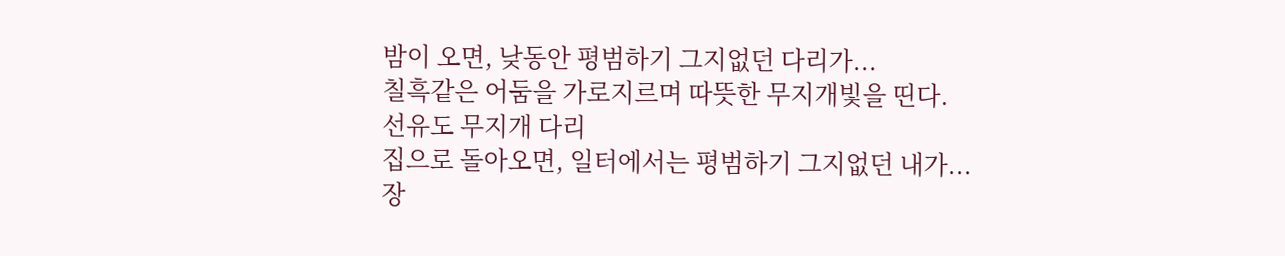밤이 오면, 낮동안 평범하기 그지없던 다리가...
칠흑같은 어둠을 가로지르며 따뜻한 무지개빛을 띤다.
선유도 무지개 다리
집으로 돌아오면, 일터에서는 평범하기 그지없던 내가...
장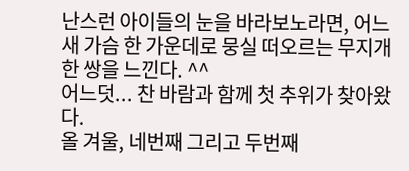난스런 아이들의 눈을 바라보노라면, 어느새 가슴 한 가운데로 뭉실 떠오르는 무지개 한 쌍을 느낀다. ^^
어느덧... 찬 바람과 함께 첫 추위가 찾아왔다.
올 겨울, 네번째 그리고 두번째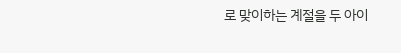로 맞이하는 계절을 두 아이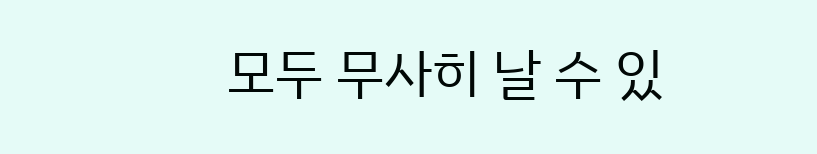모두 무사히 날 수 있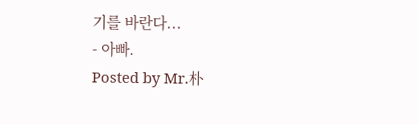기를 바란다...
- 아빠.
Posted by Mr.朴